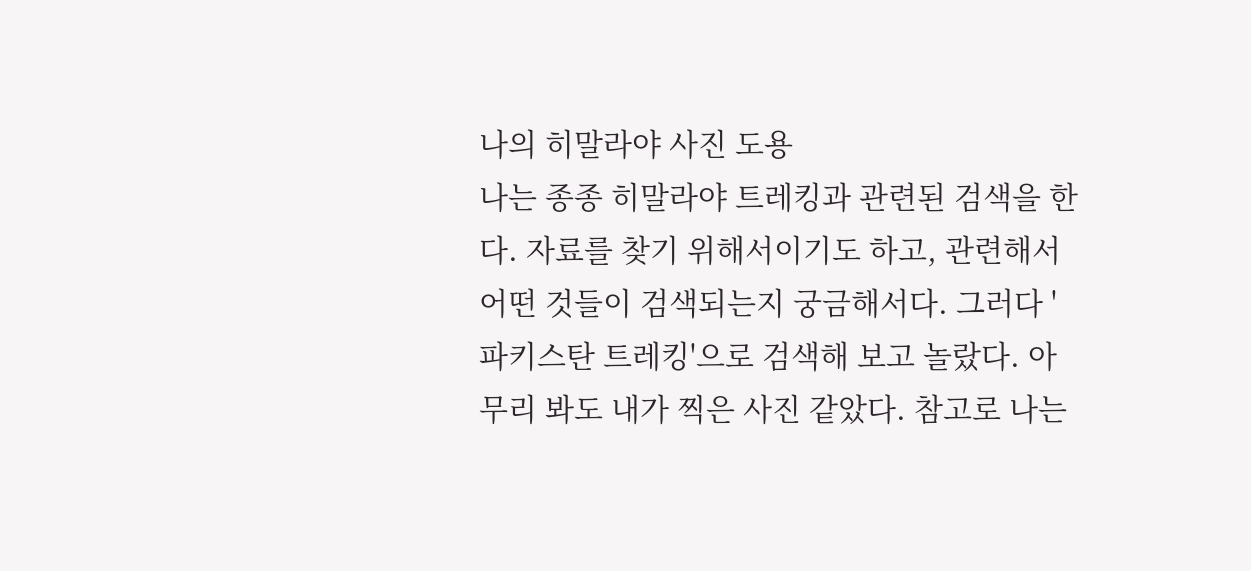나의 히말라야 사진 도용
나는 종종 히말라야 트레킹과 관련된 검색을 한다. 자료를 찾기 위해서이기도 하고, 관련해서 어떤 것들이 검색되는지 궁금해서다. 그러다 '파키스탄 트레킹'으로 검색해 보고 놀랐다. 아무리 봐도 내가 찍은 사진 같았다. 참고로 나는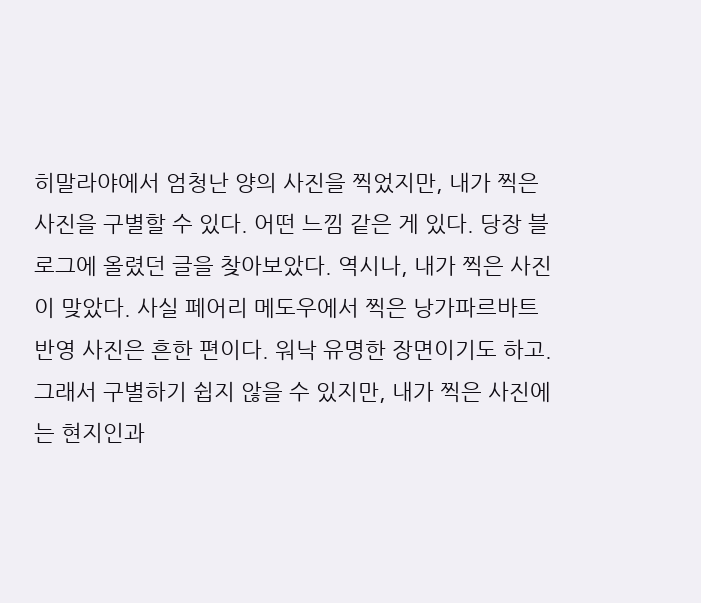히말라야에서 엄청난 양의 사진을 찍었지만, 내가 찍은 사진을 구별할 수 있다. 어떤 느낌 같은 게 있다. 당장 블로그에 올렸던 글을 찾아보았다. 역시나, 내가 찍은 사진이 맞았다. 사실 페어리 메도우에서 찍은 낭가파르바트 반영 사진은 흔한 편이다. 워낙 유명한 장면이기도 하고. 그래서 구별하기 쉽지 않을 수 있지만, 내가 찍은 사진에는 현지인과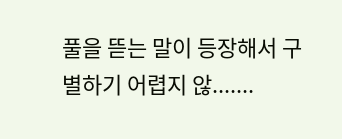풀을 뜯는 말이 등장해서 구별하기 어렵지 않.......